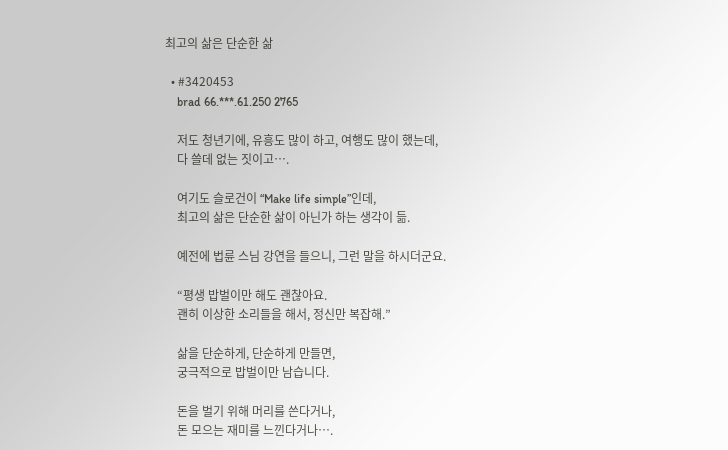최고의 삶은 단순한 삶

  • #3420453
    brad 66.***.61.250 2765

    저도 청년기에, 유흥도 많이 하고, 여행도 많이 했는데,
    다 쓸데 없는 짓이고….

    여기도 슬로건이 “Make life simple”인데,
    최고의 삶은 단순한 삶이 아닌가 하는 생각이 듦.

    예전에 법륜 스님 강연을 들으니, 그런 말을 하시더군요.

    “평생 밥벌이만 해도 괜찮아요.
    괜히 이상한 소리들을 해서, 정신만 복잡해.”

    삶을 단순하게, 단순하게 만들면,
    궁극적으로 밥벌이만 남습니다.

    돈을 벌기 위해 머리를 쓴다거나,
    돈 모으는 재미를 느낀다거나….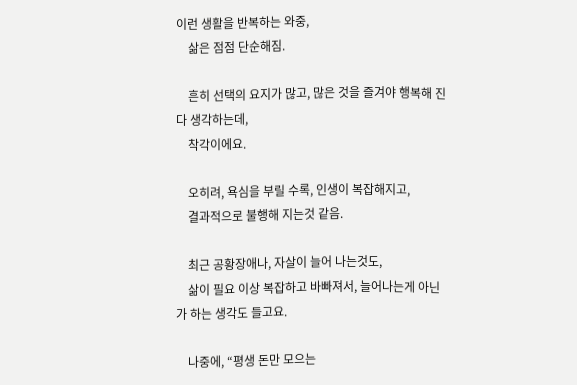이런 생활을 반복하는 와중,
    삶은 점점 단순해짐.

    흔히 선택의 요지가 많고, 많은 것을 즐겨야 행복해 진다 생각하는데,
    착각이에요.

    오히려, 욕심을 부릴 수록, 인생이 복잡해지고,
    결과적으로 불행해 지는것 같음.

    최근 공황장애나, 자살이 늘어 나는것도,
    삶이 필요 이상 복잡하고 바빠져서, 늘어나는게 아닌가 하는 생각도 들고요.

    나중에, “평생 돈만 모으는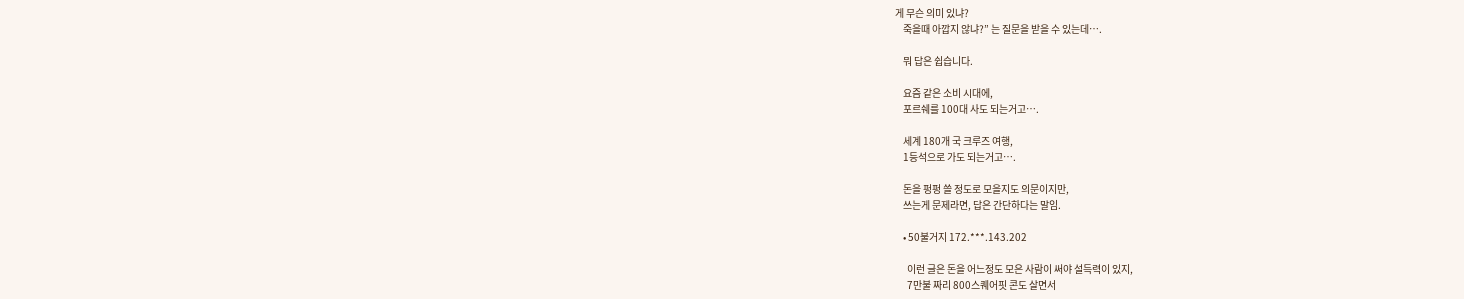게 무슨 의미 있냐?
    죽을때 아깝지 않냐?” 는 질문을 받을 수 있는데….

    뭐 답은 쉽습니다.

    요즘 같은 소비 시대에,
    포르쉐를 100대 사도 되는거고….

    세계 180개 국 크루즈 여행,
    1등석으로 가도 되는거고….

    돈을 펑펑 쓸 정도로 모을지도 의문이지만,
    쓰는게 문제라면, 답은 간단하다는 말임.

    • 50불거지 172.***.143.202

      이런 글은 돈을 어느정도 모은 사람이 써야 설득력이 있지,
      7만불 짜리 800스퀘어핏 콘도 살면서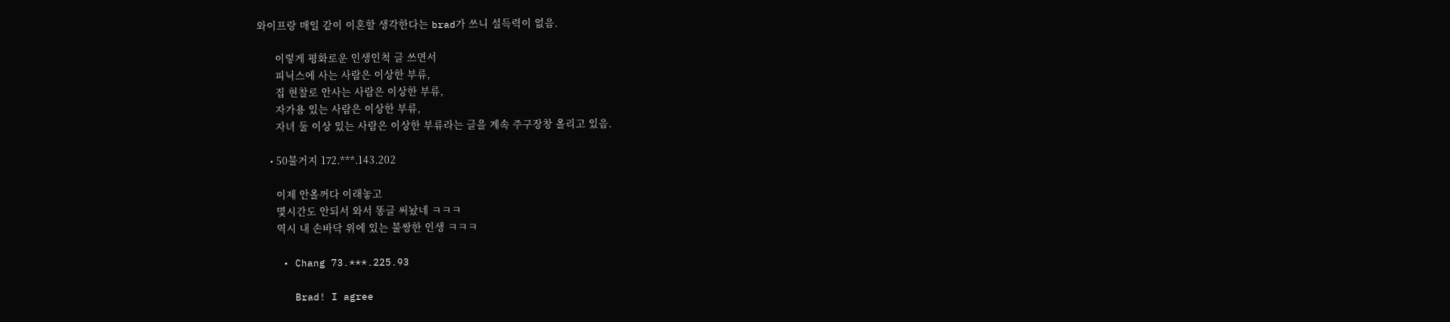와이프랑 매일 같이 이혼할 생각한다는 brad가 쓰니 설득력이 없음.

      이렇게 평화로운 인생인척 글 쓰면서
      피닉스에 사는 사람은 이상한 부류,
      집 현찰로 안사는 사람은 이상한 부류,
      자가용 있는 사람은 이상한 부류,
      자녀 둘 이상 있는 사람은 이상한 부류라는 글을 계속 주구장창 올리고 있음.

    • 50불거지 172.***.143.202

      이제 안올꺼다 이래놓고
      몇시간도 안되서 와서 똥글 써놨네 ㅋㅋㅋ
      역시 내 손바닥 위에 있는 불쌍한 인생 ㅋㅋㅋ

    • Chang 73.***.225.93

      Brad! I agree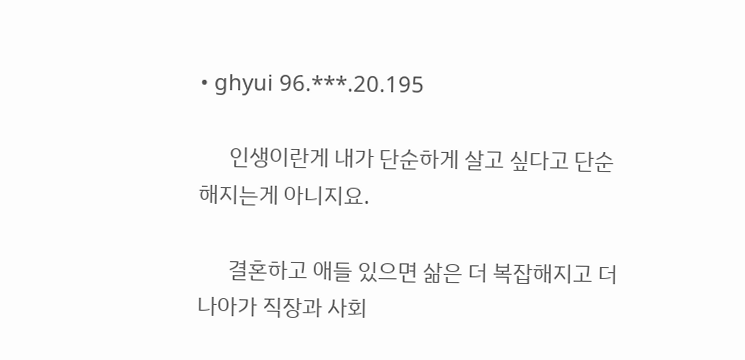• ghyui 96.***.20.195

      인생이란게 내가 단순하게 살고 싶다고 단순해지는게 아니지요.

      결혼하고 애들 있으면 삶은 더 복잡해지고 더 나아가 직장과 사회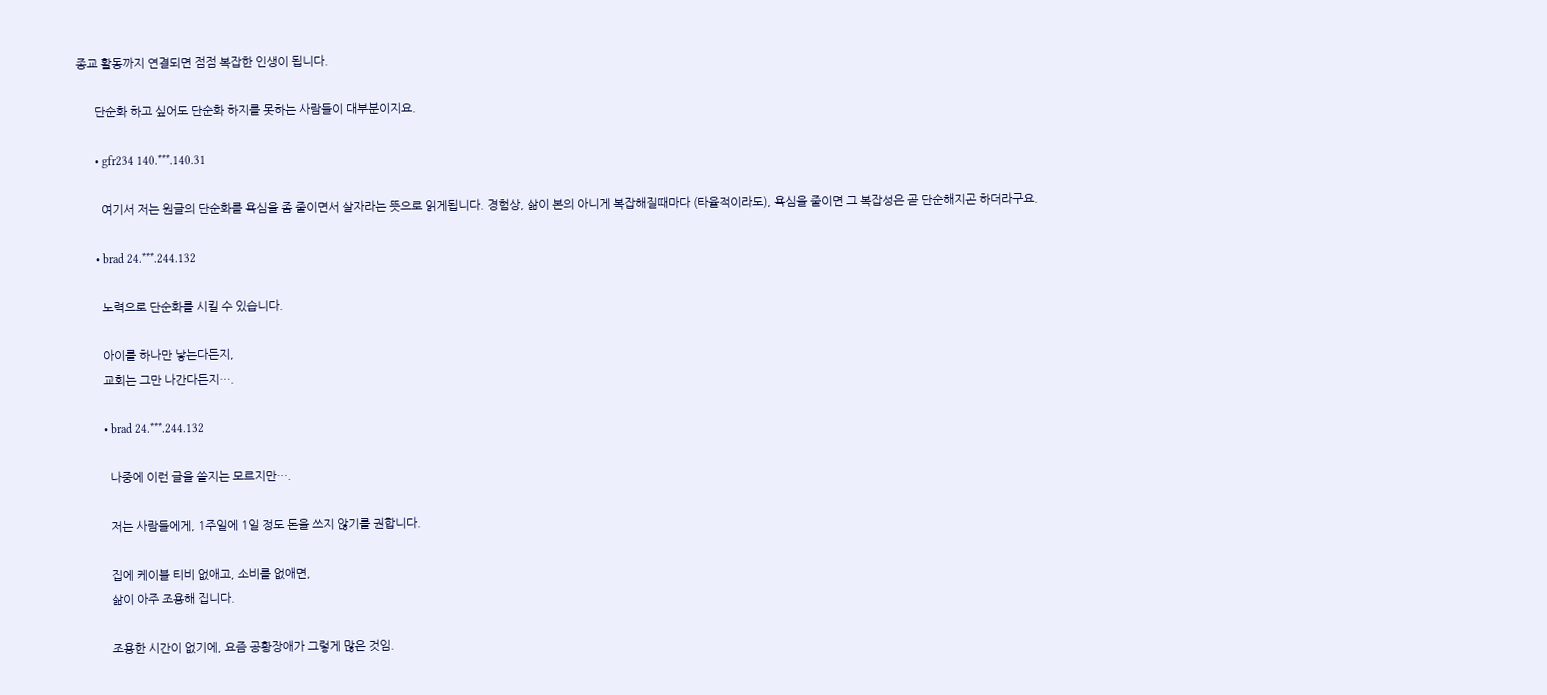종교 활동까지 연결되면 점점 복잡한 인생이 됩니다.

      단순화 하고 싶어도 단순화 하지를 못하는 사람들이 대부분이지요.

      • gfr234 140.***.140.31

        여기서 저는 원글의 단순화를 욕심을 좀 줄이면서 살자라는 뜻으로 읽게됩니다. 경험상, 삶이 본의 아니게 복잡해질때마다 (타율적이라도), 욕심을 줄이면 그 복잡성은 곧 단순해지곤 하더라구요.

      • brad 24.***.244.132

        노력으로 단순화를 시킬 수 있습니다.

        아이를 하나만 낳는다든지,
        교회는 그만 나간다든지….

        • brad 24.***.244.132

          나중에 이런 글을 쓸지는 모르지만….

          저는 사람들에게, 1주일에 1일 정도 돈을 쓰지 않기를 권합니다.

          집에 케이블 티비 없애고, 소비를 없애면,
          삶이 아주 조용해 집니다.

          조용한 시간이 없기에, 요즘 공황장애가 그렇게 많은 것임.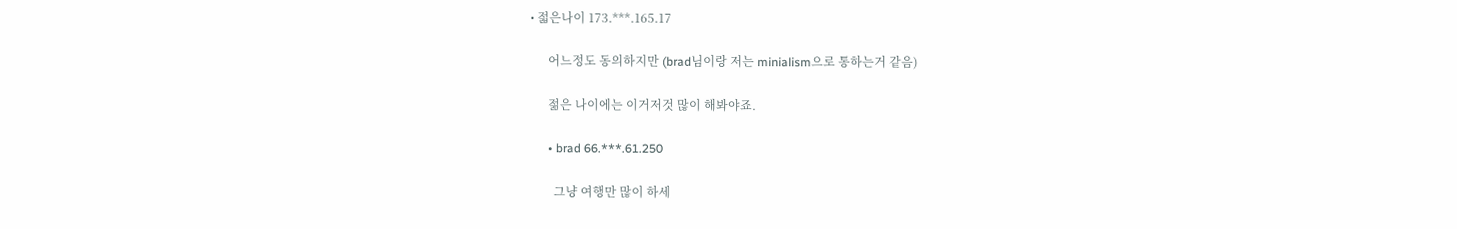• 젋은나이 173.***.165.17

      어느정도 동의하지만 (brad님이랑 저는 minialism으로 통하는거 같음)

      젊은 나이에는 이거저것 많이 해봐야죠.

      • brad 66.***.61.250

        그냥 여행만 많이 하세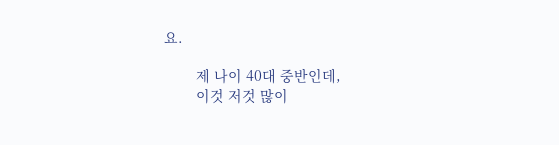요.

        제 나이 40대 중반인데,
        이것 저것 많이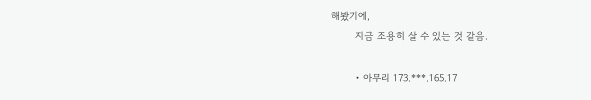해봤기에,
        지금 조용히 살 수 있는 것 같음.

        • 아무리 173.***.165.17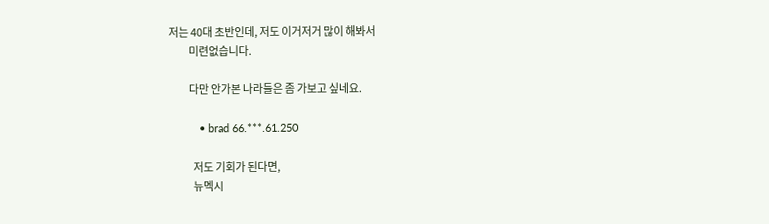저는 40대 초반인데, 저도 이거저거 많이 해봐서
          미련없습니다.

          다만 안가본 나라들은 좀 가보고 싶네요.

          • brad 66.***.61.250

            저도 기회가 된다면,
            뉴멕시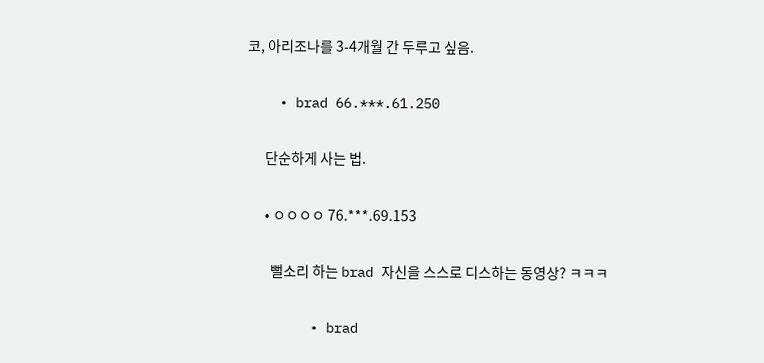코, 아리조나를 3-4개월 간 두루고 싶음.

    • brad 66.***.61.250

      단순하게 사는 법.

      • ㅇㅇㅇㅇ 76.***.69.153

        뻘소리 하는 brad 자신을 스스로 디스하는 동영상? ㅋㅋㅋ

        • brad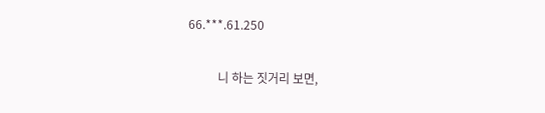66.***.61.250

          니 하는 짓거리 보면,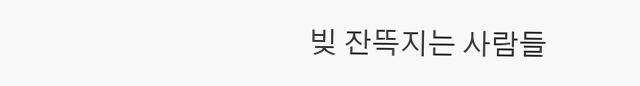빚 잔뜩지는 사람들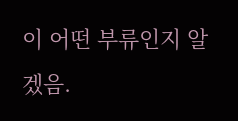이 어떤 부류인지 알겠음.